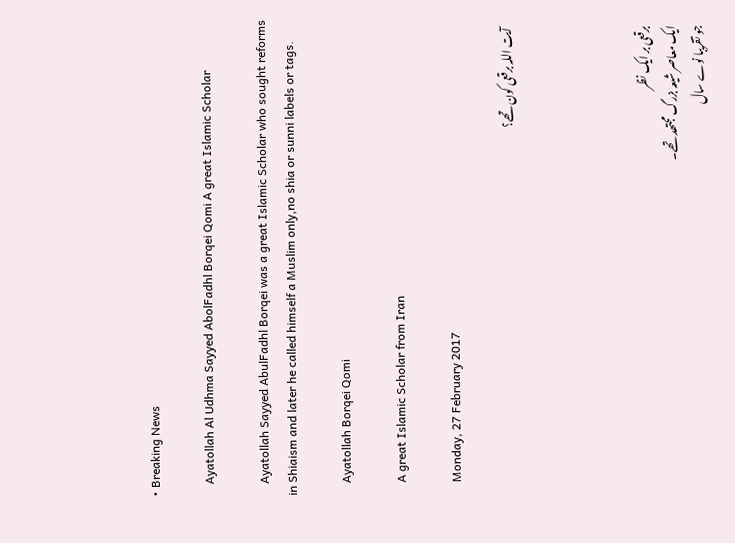• Breaking News

    Ayatollah Al Udhma Sayyed AbolFadhl Borqei Qomi A great Islamic Scholar

    Ayatollah Sayyed AbulFadhl Borqei was a great Islamic Scholar who sought reforms in Shiaism and later he called himself a Muslim only,no shia or sunni labels or tags.

    Ayatollah Borqei Qomi

    A great Islamic Scholar from Iran

    Monday, 27 February 2017

    آیت اللہ برقعی کون تھے؟




    برقعی بر ایک نظر
    ایک معاصر شیعہ بزرگ مجتھد تھے۔
    جو تقریبا نوے سال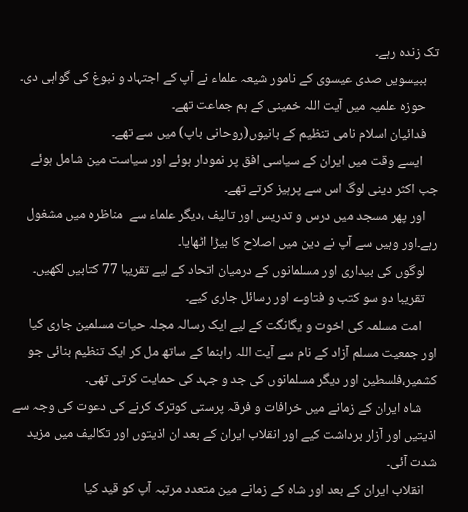تک زندہ رہے۔
    ببیسویں صدی عیسوی کے نامور شیعہ علماء نے آپ کے اجتہاد و نبوغ کی گواہی دی۔
    حوزہ علمیہ میں آیت اللہ خمینی کے ہم جماعت تھے۔
    فدائیان اسلام نامی تنظیم کے بانیوں(روحانی باپ) میں سے تھے۔
     ایسے وقت میں ایران کے سیاسی افق پر نمودار ہوئے اور سیاست مین شامل ہوئے جب اکثر دینی لوگ اس سے پرہیز کرتے تھے۔
    اور پھر مسجد میں درس و تدریس اور تالیف ،دیگر علماء سے  مناظرہ میں مشغول رہے۔اور وہیں سے آپ نے دین میں اصلاح کا بیڑا اٹھایا۔
    لوگوں کی بیداری اور مسلمانوں کے درمیان اتحاد کے لیے تقریبا 77 کتابیں لکھیں۔
    تقریبا دو سو کتب و فتاوے اور رسائل جاری کیے۔
     امت مسلمہ کی اخوت و یگانگت کے لیے ایک رسالہ مجلہ حیات مسلمین جاری کیا اور جمعیت مسلم آزاد کے نام سے آیت اللہ راہنما کے ساتھ مل کر ایک تنظیم بنائی جو کشمیر،فلسطین اور دیگر مسلمانوں کی جد و جہد کی حمایت کرتی تھی۔
     شاہ ایران کے زمانے میں خرافات و فرقہ پرستی کوترک کرنے کی دعوت کی وجہ سے اذیتیں اور آزار برداشت کیے اور انقلاب ایران کے بعد ان اذیتوں اور تکالیف میں مزید شدت آئی۔
    انقلاب ایران کے بعد اور شاہ کے زمانے مین متعدد مرتبہ آپ کو قید کیا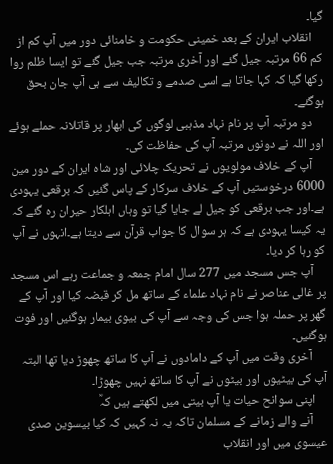گیا۔
    انقلاب ایران کے بعد خمینی حکومت و خامنائی دور میں آپ کم از کم 66 مرتبہ جیل گئے اور آخری مرتبہ جب جیل گئے تو ایسا ظلم روا رکھا گیا کہ کہا جاتا ہے اسی صدمے و تکالیف سے ہی آپ جان بحق ہوگئے۔
    دو مرتبہ آپ پر نام نہاد مذہبی لوگوں کی ابھار پر قاتلانہ حملے ہوئے اور اللہ نے دونوں مرتبہ آپ کی حفاظت کی۔
    آپ کے خلاف مولویوں نے تحریک چلائی اور شاہ ایران کے دور مین 6000 درخوستیں آپ کے خلاف سرکار کے پاس گئیں کہ برقعی یہودی ہے۔اور جب برقعی کو جیل لے جایا گیا تو وہاں اہلکار حیران رہ گئے کہ یہ کیسا یہودی ہے کہ ہر سوال کا جواب قرآن سے دیتا ہے۔انہوں نے آپ کو رہا کر دیا۔
    آپ جس مسجد میں 277 سال امام جمعہ و جماعت رہے اس مسجد پر غالی عناصر نے نام نہاد علماء کے ساتھ مل کر قبضہ کیا اور آپ کے گھر پر حملہ ہوا جس کی وجہ سے آپ کی بیوی بیمار ہوگئیں اور فوت ہوگئیں۔
     آخری وقت میں آپ کے دامادوں نے آپ کا ساتھ چھوڑ دیا تھا البتہ آپ کی بیٹیوں اور بیٹوں نے آپ کا ساتھ نہیں چھوڑا۔
    اپنی سوانح حیات یا آپ بیتی میں لکھتے ہیں کہؒ
     آنے والے زمانے کے مسلمان تاکہ یہ نہ کہیں کہ کیا بیسوین صدی عیسوی میں اور انقلاب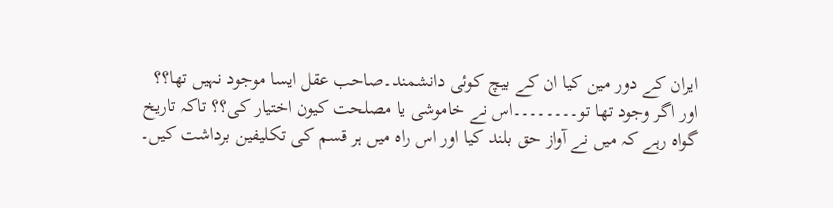ایران کے دور مین کیا ان کے بیچ کوئی دانشمند۔صاحب عقل ایسا موجود نہیں تھا؟؟ اور اگر وجود تھا تو۔۔۔۔۔۔۔۔اس نے خاموشی یا مصلحت کیون اختیار کی؟؟ تاکہ تاریخ گواہ رہے کہ میں نے آواز حق بلند کیا اور اس راہ میں ہر قسم کی تکلیفین برداشت کیں۔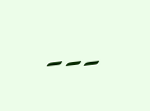۔۔۔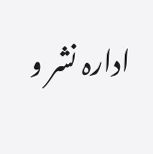ادارہ نشر و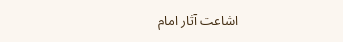اشاعت آثار امام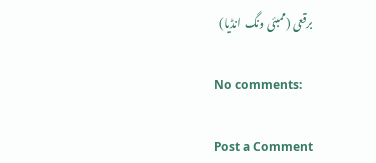برقعی (ممبئی ونگ  انڈیا)

    No comments:

    Post a Comment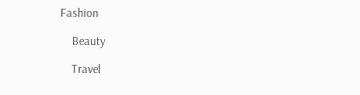Fashion

    Beauty

    Travel